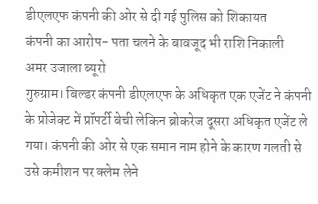डीएलएफ कंपनी की ओर से दी गई पुलिस को शिकायत
कंपनी का आरोप- पता चलने के बावजूद भी राशि निकाली
अमर उजाला ब्यूरो
गुरुग्राम। बिल्डर कंपनी डीएलएफ के अधिकृत एक एजेंट ने कंपनी के प्रोजेक्ट में प्रॉपर्टी बेची लेकिन ब्रोकरेज दूसरा अधिकृत एजेंट ले गया। कंपनी की ओर से एक समान नाम होने के कारण गलती से उसे कमीशन पर क्लेम लेने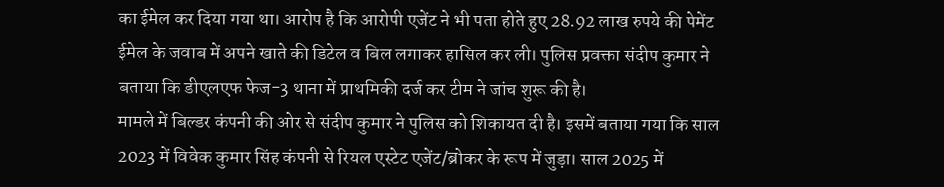का ईमेल कर दिया गया था। आरोप है कि आरोपी एजेंट ने भी पता होते हुए 28.92 लाख रुपये की पेमेंट ईमेल के जवाब में अपने खाते की डिटेल व बिल लगाकर हासिल कर ली। पुलिस प्रवक्ता संदीप कुमार ने बताया कि डीएलएफ फेज-3 थाना में प्राथमिकी दर्ज कर टीम ने जांच शुरू की है।
मामले में बिल्डर कंपनी की ओर से संदीप कुमार ने पुलिस को शिकायत दी है। इसमें बताया गया कि साल 2023 में विवेक कुमार सिंह कंपनी से रियल एस्टेट एजेंट/ब्रोकर के रूप में जुड़ा। साल 2025 में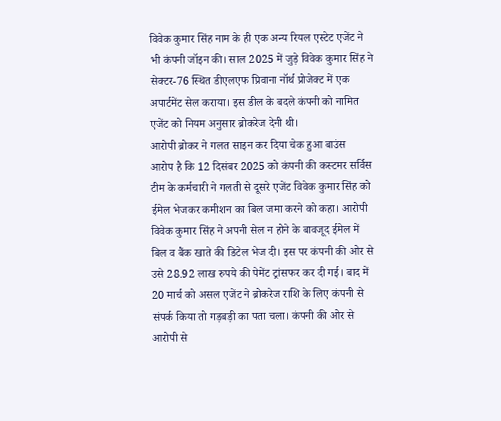विवेक कुमार सिंह नाम के ही एक अन्य रियल एस्टेट एजेंट ने भी कंपनी जॉइन की। साल 2025 में जुड़े विवेक कुमार सिंह ने सेक्टर-76 स्थित डीएलएफ प्रिवाना नॉर्थ प्रोजेक्ट में एक अपार्टमेंट सेल कराया। इस डील के बदले कंपनी को नामित एजेंट को नियम अनुसार ब्रोकरेज देनी थी।
आरोपी ब्रोकर ने गलत साइन कर दिया चेक हुआ बाउंस
आरोप है कि 12 दिसंबर 2025 को कंपनी की कस्टमर सर्विस टीम के कर्मचारी ने गलती से दूसरे एजेंट विवेक कुमार सिंह को ईमेल भेजकर कमीशन का बिल जमा करने को कहा। आरोपी विवेक कुमार सिंह ने अपनी सेल न होने के बावजूद ईमेल में बिल व बैंक खाते की डिटेल भेज दी। इस पर कंपनी की ओर से उसे 28.92 लाख रुपये की पेमेंट ट्रांसफर कर दी गई। बाद में 20 मार्च को असल एजेंट ने ब्रोकरेज राशि के लिए कंपनी से संपर्क किया तो गड़बड़ी का पता चला। कंपनी की ओर से आरोपी से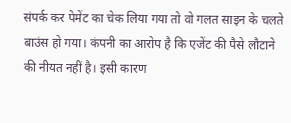संपर्क कर पेमेंट का चेक लिया गया तो वो गलत साइन के चलते बाउंस हो गया। कंपनी का आरोप है कि एजेंट की पैसे लौटाने की नीयत नहीं है। इसी कारण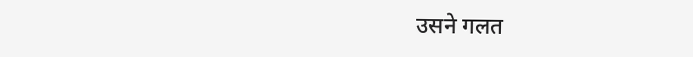उसने गलत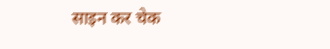साइन कर चेक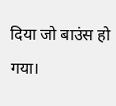दिया जो बाउंस हो गया।